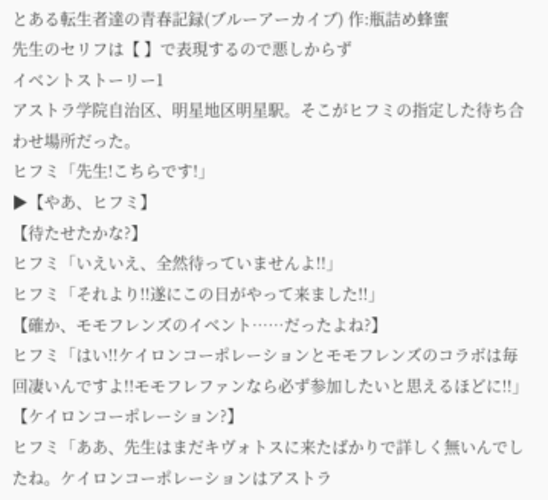とある転生者達の青春記録(ブルーアーカイブ) 作:瓶詰め蜂蜜
先生のセリフは【 】で表現するので悪しからず
イベントストーリー1
アストラ学院自治区、明星地区明星駅。そこがヒフミの指定した待ち合わせ場所だった。
ヒフミ「先生!こちらです!」
▶【やあ、ヒフミ】
【待たせたかな?】
ヒフミ「いえいえ、全然待っていませんよ!!」
ヒフミ「それより!!遂にこの日がやって来ました!!」
【確か、モモフレンズのイベント……だったよね?】
ヒフミ「はい!!ケイロンコーポレーションとモモフレンズのコラボは毎回凄いんですよ!!モモフレファンなら必ず参加したいと思えるほどに!!」
【ケイロンコーポレーション?】
ヒフミ「ああ、先生はまだキヴォトスに来たばかりで詳しく無いんでしたね。ケイロンコーポレーションはアストラ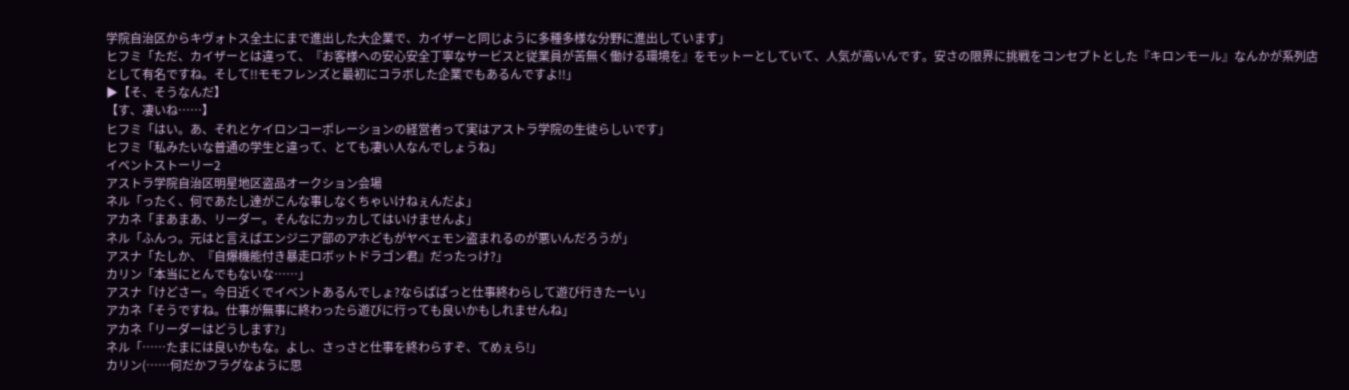学院自治区からキヴォトス全土にまで進出した大企業で、カイザーと同じように多種多様な分野に進出しています」
ヒフミ「ただ、カイザーとは違って、『お客様への安心安全丁寧なサービスと従業員が苦無く働ける環境を』をモットーとしていて、人気が高いんです。安さの限界に挑戦をコンセプトとした『キロンモール』なんかが系列店として有名ですね。そして!!モモフレンズと最初にコラボした企業でもあるんですよ!!」
▶【そ、そうなんだ】
【す、凄いね……】
ヒフミ「はい。あ、それとケイロンコーポレーションの経営者って実はアストラ学院の生徒らしいです」
ヒフミ「私みたいな普通の学生と違って、とても凄い人なんでしょうね」
イベントストーリー2
アストラ学院自治区明星地区盗品オークション会場
ネル「ったく、何であたし達がこんな事しなくちゃいけねぇんだよ」
アカネ「まあまあ、リーダー。そんなにカッカしてはいけませんよ」
ネル「ふんっ。元はと言えばエンジニア部のアホどもがヤベェモン盗まれるのが悪いんだろうが」
アスナ「たしか、『自爆機能付き暴走ロボットドラゴン君』だったっけ?」
カリン「本当にとんでもないな……」
アスナ「けどさー。今日近くでイベントあるんでしょ?ならぱぱっと仕事終わらして遊び行きたーい」
アカネ「そうですね。仕事が無事に終わったら遊びに行っても良いかもしれませんね」
アカネ「リーダーはどうします?」
ネル「……たまには良いかもな。よし、さっさと仕事を終わらすぞ、てめぇら!」
カリン(……何だかフラグなように思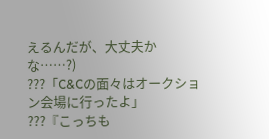えるんだが、大丈夫かな……?)
???「C&Cの面々はオークション会場に行ったよ」
???『こっちも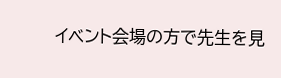イベント会場の方で先生を見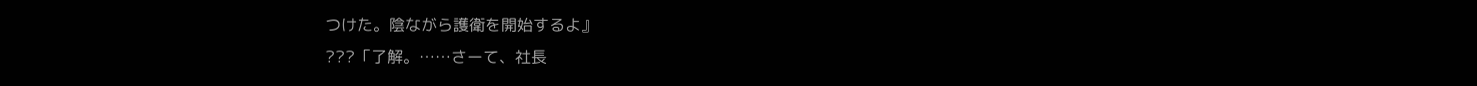つけた。陰ながら護衛を開始するよ』
???「了解。……さーて、社長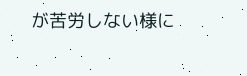が苦労しない様に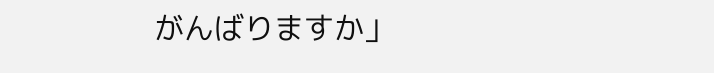がんばりますか」